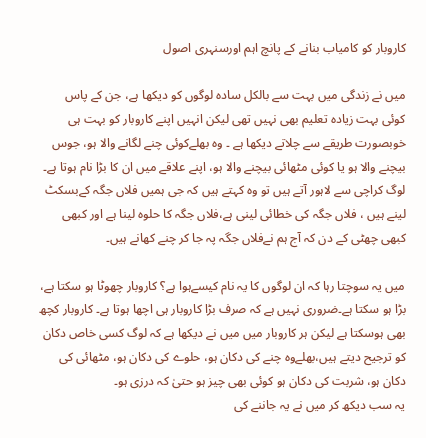کاروبار کو کامیاب بنانے کے پانچ اہم اورسنہری اصول

میں نے زندگی میں بہت سے بالکل سادہ لوگوں کو دیکھا ہے، جن کے پاس کوئی بہت زیادہ تعلیم بھی نہیں تھی لیکن انہیں اپنے کاروبار کو بہت ہی خوبصورت طریقے سے چلاتے دیکھا ہے ۔ وہ بھلےکوئی چنے لگانے والا ہو، جوس بیچنے والا ہو یا کوئی مٹھائی بیچنے والا ہو، اپنے علاقے میں ان کا بڑا نام ہوتا ہے۔ لوگ کراچی سے لاہور آتے ہیں تو وہ کہتے ہیں کہ جی ہمیں فلاں جگہ کےبسکٹ لینے ہیں ، فلاں جگہ کی خطائی لینی ہے،فلاں جگہ کا حلوہ لینا ہے اور کبھی کبھی چھٹی کے دن کہ آج ہم نےفلاں جگہ پہ جا کر چنے کھانے ہیں۔

میں یہ سوچتا رہا کہ ان لوگوں کا یہ نام کیسےہوا ہے؟ کاروبار چھوٹا ہو سکتا ہے، بڑا ہو سکتا ہے۔ضروری نہیں ہے کہ صرف بڑا کاروبار ہی اچھا ہوتا ہے۔ کاروبار کچھ بھی ہوسکتا ہے لیکن ہر کاروبار میں میں نے دیکھا ہے کہ لوگ کسی خاص دکان کو ترجیح دیتے ہیں،بھلےوہ چنے کی دکان ہو، حلوے کی دکان ہو، مٹھائی کی دکان ہو، شربت کی دکان ہو کوئی بھی چیز ہو حتیٰ کہ درزی ہو۔
یہ سب دیکھ کر میں نے یہ جاننے کی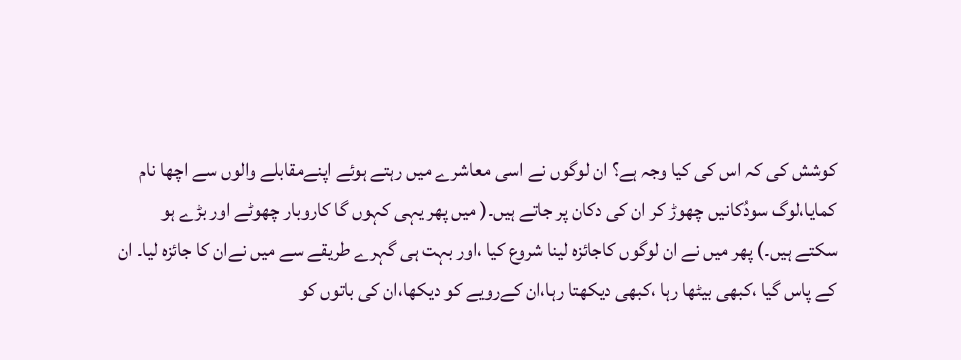کوشش کی کہ اس کی کیا وجہ ہے؟ ان لوگوں نے اسی معاشرے میں رہتے ہوئے اپنےمقابلے والوں سے اچھا نام کمایا،لوگ سودُکانیں چھوڑ کر ان کی دکان پر جاتے ہیں۔( میں پھر یہی کہوں گا کاروبار چھوٹے اور بڑے ہو سکتے ہیں۔) پھر میں نے ان لوگوں کاجائزہ لینا شروع کیا ،اور بہت ہی گہرے طریقے سے میں نےان کا جائزہ لیا۔ ان کے پاس گیا ،کبھی بیٹھا رہا ،کبھی دیکھتا رہا،ان کےرویے کو دیکھا،ان کی باتوں کو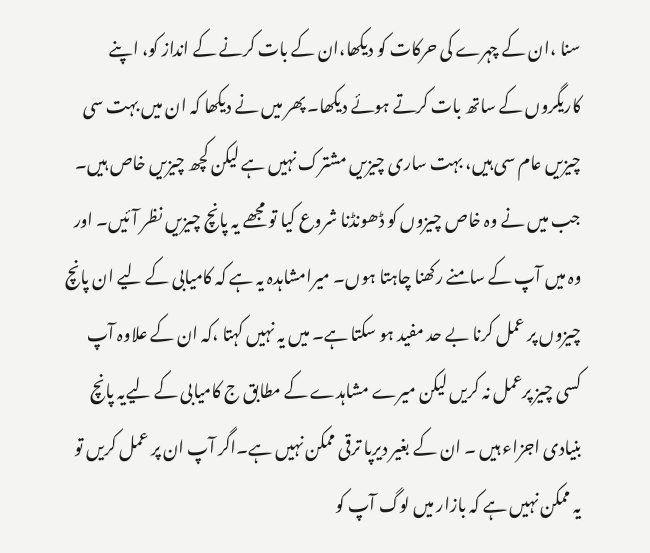سنا ،ان کے چہرے کی حرکات کو دیکھا،ان کے بات کرنے کے انداز کو، اپنے کاریگروں کے ساتھ بات کرتے ہوئے دیکھا۔ پھر میں نے دیکھا کہ ان میں بہت سی چیزیں عام سی ہیں، بہت ساری چیزیں مشترک نہیں ہے لیکن کچھ چیزیں خاص ہیں۔
جب میں نے وہ خاص چیزوں کو ڈھونڈنا شروع کیا تو مجھے یہ پانچ چیزیں نظر آئیں۔ اور وہ میں آپ کے سامنے رکھنا چاہتا ہوں۔ میرامشاہدہ یہ ہے کہ کامیابی کے لیے ان پانچ چیزوں پر عمل کرنا بے حد مفید ہو سکتا ہے۔ میں یہ نہیں کہتا ،کہ ان کے علاوہ آپ کسی چیز پرعمل نہ کریں لیکن میرے مشاہدے کے مطابق ج کامیابی کے لیےیہ پانچ بنیادی اجزاء ہیں ۔ ان کے بغیر دیرپا ترقی ممکن نہیں ہے۔اگر آپ ان پر عمل کریں تو یہ ممکن نہیں ہے کہ بازار میں لوگ آپ کو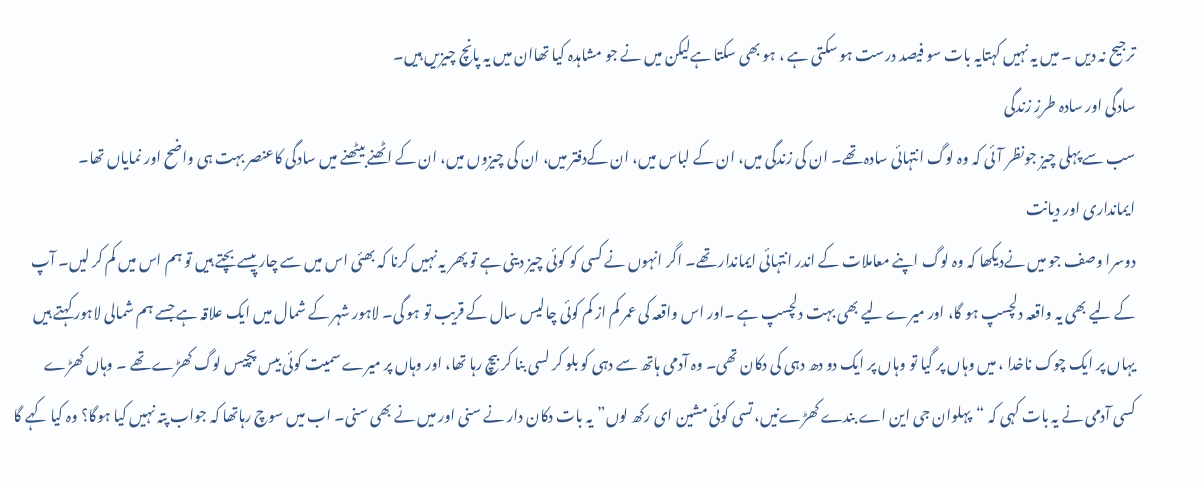ترجیح نہ دیں ۔ میں یہ نہیں کہتایہ بات سو فیصد درست ہو سکتی ہے ، ہو بھی سکتا ہےلیکن میں نے جو مشاہدہ کیا تھاان میں یہ پانچ چیزیں ہیں۔
سادگی اور سادہ طرزِ زندگی
سب سے پہلی چیز جونظر آئی کہ وہ لوگ انتہائی سادہ تھے۔ ان کی زندگی میں، ان کے لباس میں، ان کےدفتر میں، ان کی چیزوں میں، ان کے اٹھنے بیٹھنے میں سادگی کاعنصر بہت ہی واضح اور نمایاں تھا۔
ایمانداری اور دیانت
دوسرا وصف جو میں نےدیکھا کہ وہ لوگ اپنے معاملات کے اندر انتہائی ایماندار تھے۔ اگر انہوں نے کسی کو کوئی چیز دینی ہے تو پھر یہ نہیں کرنا کہ بھئی اس میں سے چار پیسے بچتے ہیں تو ہم اس میں کم کر لیں۔ آپ کے لیے بھی یہ واقعہ دلچسپ ہو گا، اور میرے لیے بھی بہت دلچسپ ہے ۔اور اس واقعہ کی عمر کم از کم کوئی چالیس سال کے قریب تو ہو گی۔ لاہور شہر کے شمال میں ایک علاقہ ہے جسے ہم شمالی لاہور کہتے ہیں یہاں پر ایک چوک ناخدا ، میں وہاں پر گیا تو وہاں پر ایک دو دھ دہی کی دکان تھی۔ وہ آدمی ہاتھ سے دہی کو بلو کر لسی بنا کر بیچ رہا تھا، اور وہاں پر میرے سمیت کوئی بیس پچیس لوگ کھڑے تھے ۔ وہاں کھڑے کسی آدمی نے یہ بات کہی کہ “پہلوان جی این اے بندے کھڑےنیں، تسی کوئی مشین ای رکھ لوں”یہ بات دکان دار نے سنی اور میں نے بھی سنی۔ اب میں سوچ رہاتھا کہ جواب پتہ نہیں کیا ہوگا؟ وہ کیا کہے گا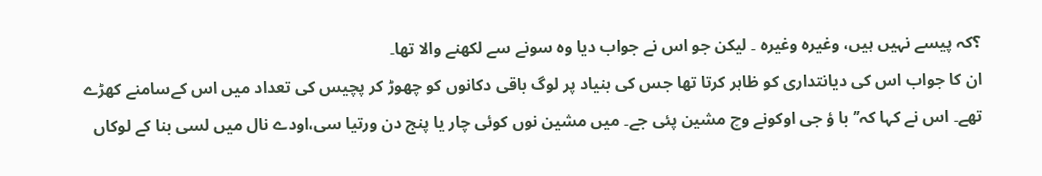؟کہ پیسے نہیں ہیں، وغیرہ وغیرہ ۔ لیکن جو اس نے جواب دیا وہ سونے سے لکھنے والا تھا۔
ان کا جواب اس کی دیانتداری کو ظاہر کرتا تھا جس کی بنیاد پر لوگ باقی دکانوں کو چھوڑ کر پچیس کی تعداد میں اس کےسامنے کھڑے تھے۔ اس نے کہا کہ’’ با ؤ جی اوکونے وچ مشین پئی جے۔ میں مشین نوں کوئی چار یا پنج دن ورتیا سی،اودے نال میں لسی بنا کے لوکاں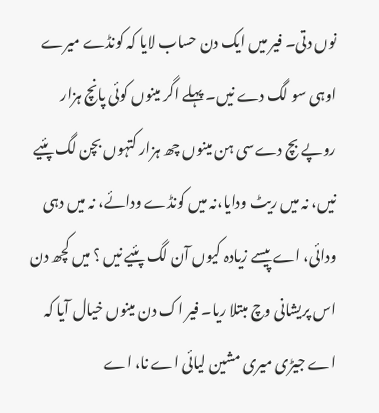نوں دتی۔ فیر میں ایک دن حساب لایا کہ کونڈے میرے اوہی سو لگ دے نیں۔ پہلے اگر مینوں کوئی پانچ ہزار روپے بچ دےسی ہن مینوں چھ ہزار کتہوں بچن لگ پئیے نیں، نہ میں ریٹ ودایا،نہ میں کونڈے ودائے، نہ میں دہی ودائی، اے پیسے زیادہ کیوں آن لگ پئیے نیں ؟ میں کچھ دن اس پریشانی وچ مبتلا ریا۔ فیر اک دن مینوں خیال آیا کہ اے جیڑی میری مشین لیائی اے نا، اے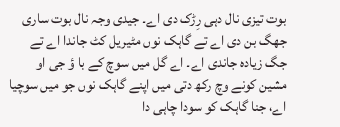بوت تیزی نال دہی رِڑک دی اے۔ جیدی وجہ نال بوت ساری جھگ بن دی اے تے گاہک نوں مٹیریل کٹ جاندا اے تے جگ زیادہ جاندی اے۔ اے گل میں سوچ کے با ؤ جی او مشین کونے وچ رکھ دتی میں اپنے گاہک نوں جو میں سوچیا اے، جنا گاہک کو سودا چاہی دا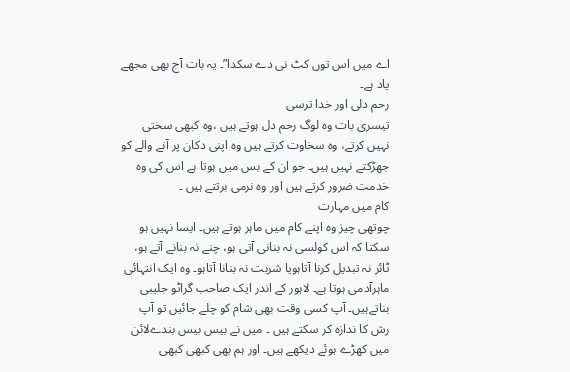اے میں اس توں کٹ نی دے سکدا”۔ یہ بات آج بھی مجھے یاد ہے۔
رحم دلی اور خدا ترسی
تیسری بات وہ لوگ رحم دل ہوتے ہیں ،وہ کبھی سختی نہیں کرتے، وہ سخاوت کرتے ہیں وہ اپنی دکان پر آنے والے کو جھڑکتے نہیں ہیں۔ جو ان کے بس میں ہوتا ہے اس کی وہ خدمت ضرور کرتے ہیں اور وہ نرمی برتتے ہیں ۔
کام میں مہارت
چوتھی چیز وہ اپنے کام میں ماہر ہوتے ہیں۔ ایسا نہیں ہو سکتا کہ اس کولسی نہ بنانی آتی ہو، چنے نہ بنانے آتے ہو، ٹائر نہ تبدیل کرنا آتاہویا شربت نہ بنانا آتاہو۔ وہ ایک انتہائی ماہرآدمی ہوتا ہے۔ لاہور کے اندر ایک صاحب گراٹو جلیبی بناتےہیں۔ آپ کسی وقت بھی شام کو چلے جائیں تو آپ رش کا ندازہ کر سکتے ہیں ۔ میں نے بیس بیس بندےلائن میں کھڑے ہوئے دیکھے ہیں۔ اور ہم بھی کبھی کبھی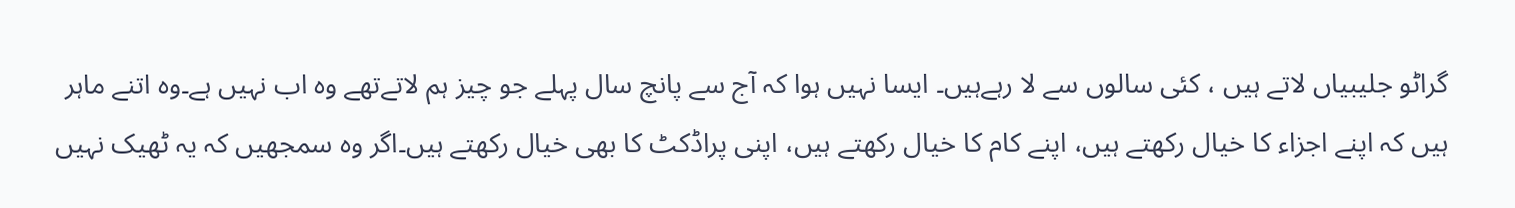گراٹو جلیبیاں لاتے ہیں ، کئی سالوں سے لا رہےہیں۔ ایسا نہیں ہوا کہ آج سے پانچ سال پہلے جو چیز ہم لاتےتھے وہ اب نہیں ہے۔وہ اتنے ماہر ہیں کہ اپنے اجزاء کا خیال رکھتے ہیں، اپنے کام کا خیال رکھتے ہیں، اپنی پراڈکٹ کا بھی خیال رکھتے ہیں۔اگر وہ سمجھیں کہ یہ ٹھیک نہیں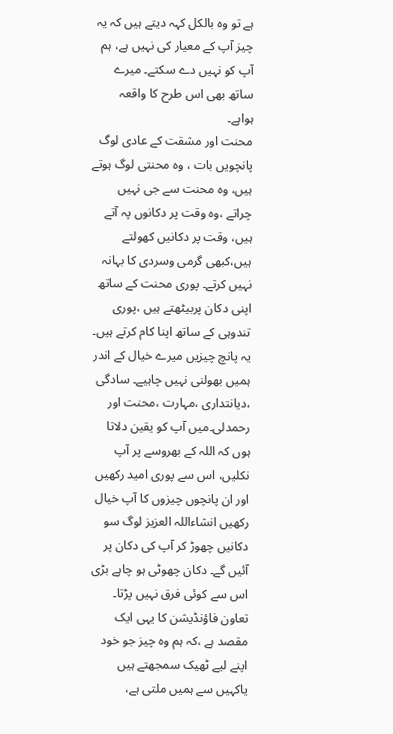ہے تو وہ بالکل کہہ دیتے ہیں کہ یہ چیز آپ کے معیار کی نہیں ہے، ہم آپ کو نہیں دے سکتے۔ میرے ساتھ بھی اس طرح کا واقعہ ہواہے۔
محنت اور مشقت کے عادی لوگ
پانچویں بات ، وہ محنتی لوگ ہوتے ہیں، وہ محنت سے جی نہیں چراتے ،وہ وقت پر دکانوں پہ آتے ہیں، وقت پر دکانیں کھولتے ہیں،کبھی گرمی وسردی کا بہانہ نہیں کرتے۔ پوری محنت کے ساتھ اپنی دکان پربیٹھتے ہیں ،پوری تندوہی کے ساتھ اپنا کام کرتے ہیں۔
یہ پانچ چیزیں میرے خیال کے اندر ہمیں بھولنی نہیں چاہیے۔ سادگی ،دیانتداری ،مہارت ،محنت اور رحمدلی۔میں آپ کو یقین دلاتا ہوں کہ اللہ کے بھروسے پر آپ نکلیں، اس سے پوری امید رکھیں اور ان پانچوں چیزوں کا آپ خیال رکھیں انشاءاللہ العزیز لوگ سو دکانیں چھوڑ کر آپ کی دکان پر آئیں گے۔ دکان چھوٹی ہو چاہے بڑی اس سے کوئی فرق نہیں پڑتا۔
تعاون فاؤنڈیشن کا یہی ایک مقصد ہے ،کہ ہم وہ چیز جو خود اپنے لیے ٹھیک سمجھتے ہیں یاکہیں سے ہمیں ملتی ہے،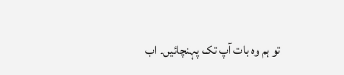تو ہم وہ بات آپ تک پہنچائیں۔ اب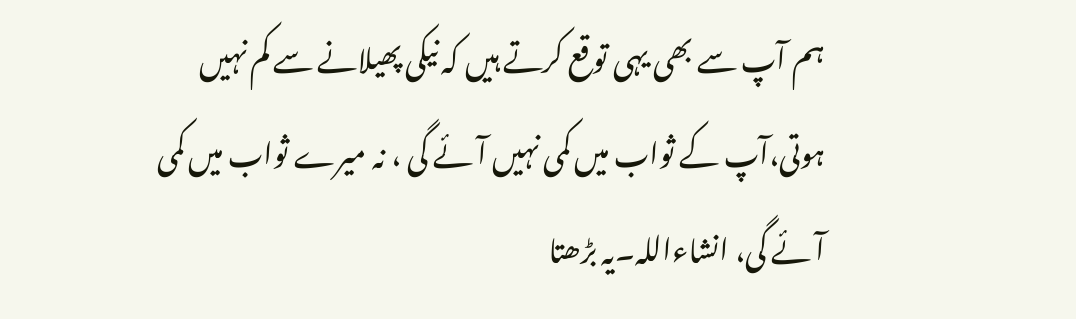ہم آپ سے بھی یہی توقع کرتے ہیں کہ نیکی پھیلانے سے کم نہیں ہوتی،آپ کے ثواب میں کمی نہیں آئے گی ، نہ میرے ثواب میں کمی آئے گی، انشاءاللہ۔یہ بڑھتا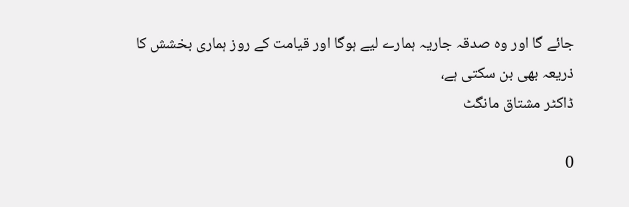جائے گا اور وہ صدقہ جاریہ ہمارے لیے ہوگا اور قیامت کے روز ہماری بخشش کا ذریعہ بھی بن سکتی ہے،
ڈاکٹر مشتاق مانگٹ

0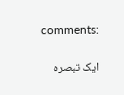comments:

ایک تبصرہ